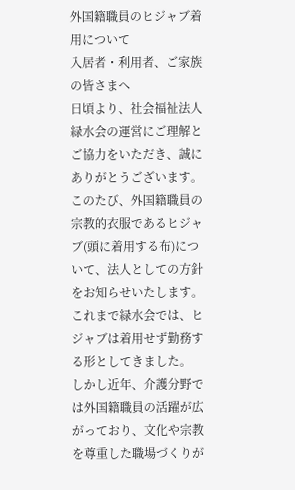外国籍職員のヒジャブ着用について
入居者・利用者、ご家族の皆さまへ
日頃より、社会福祉法人緑水会の運営にご理解とご協力をいただき、誠にありがとうございます。
このたび、外国籍職員の宗教的衣服であるヒジャブ(頭に着用する布)について、法人としての方針をお知らせいたします。
これまで緑水会では、ヒジャブは着用せず勤務する形としてきました。
しかし近年、介護分野では外国籍職員の活躍が広がっており、文化や宗教を尊重した職場づくりが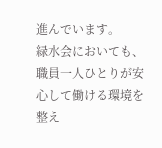進んでいます。
緑水会においても、職員一人ひとりが安心して働ける環境を整え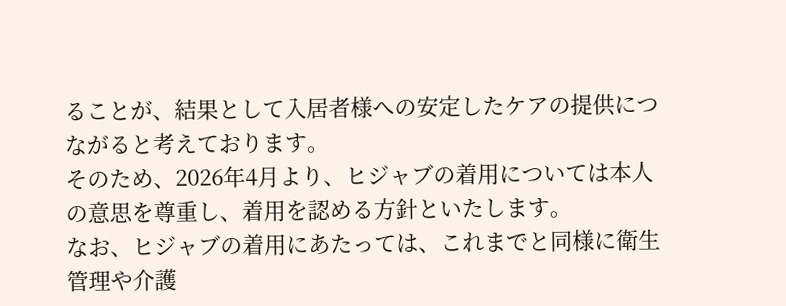ることが、結果として入居者様への安定したケアの提供につながると考えております。
そのため、2026年4月より、ヒジャブの着用については本人の意思を尊重し、着用を認める方針といたします。
なお、ヒジャブの着用にあたっては、これまでと同様に衛生管理や介護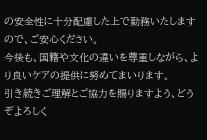の安全性に十分配慮した上で勤務いたしますので、ご安心ください。
今後も、国籍や文化の違いを尊重しながら、より良いケアの提供に努めてまいります。
引き続きご理解とご協力を賜りますよう、どうぞよろしく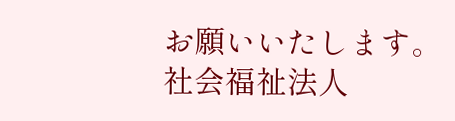お願いいたします。
社会福祉法人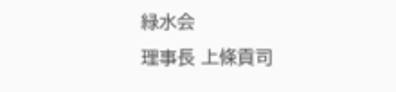緑水会
理事長 上條貢司